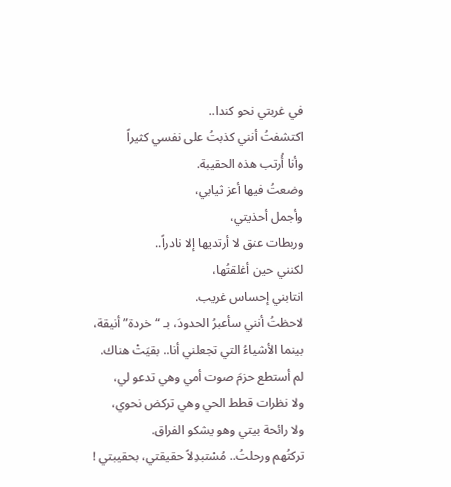في غربتي نحو كندا..
اكتشفتُ أنني كذبتُ على نفسي كثيراً
وأنا أُرتب هذه الحقيبة.
وضعتُ فيها أعز ثيابي،
وأجمل أحذيتي،
وربطات عنق لا أرتديها إلا نادراً..
لكنني حين أغلقتُها،
انتابني إحساس غريب.
لاحظتُ أنني سأعبرُ الحدودَ، بـ “خردة” أنيقة،
بينما الأشياءُ التي تجعلني أنا.. بقيَتْ هناك.
لم أستطع حزمَ صوت أمي وهي تدعو لي،
ولا نظرات قطط الحي وهي تركض نحوي،
ولا رائحة بيتي وهو يشكو الفراق.
تركتُهم ورحلتُ.. مُسْتبدِلاً حقيقتي، بحقيبتي !